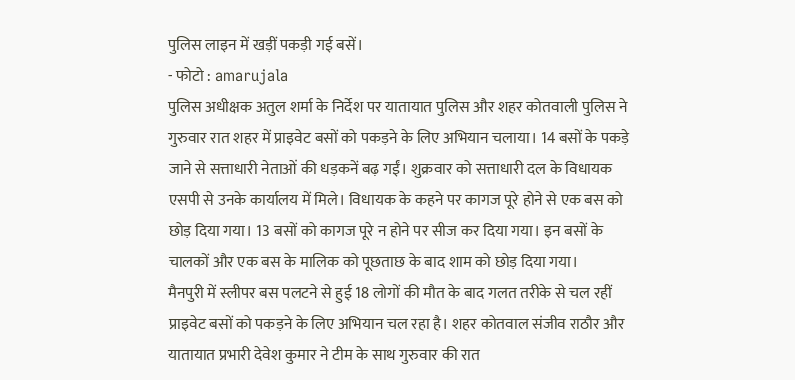पुलिस लाइन में खड़ीं पकड़ी गई बसें।
- फोटो : amarujala
पुलिस अधीक्षक अतुल शर्मा के निर्देश पर यातायात पुलिस और शहर कोतवाली पुलिस ने गुरुवार रात शहर में प्राइवेट बसों को पकड़ने के लिए अभियान चलाया। 14 बसों के पकड़े जाने से सत्ताधारी नेताओं की धड़कनें बढ़ गईं। शुक्रवार को सत्ताधारी दल के विधायक एसपी से उनके कार्यालय में मिले। विधायक के कहने पर कागज पूरे होने से एक बस को छोड़ दिया गया। 13 बसों को कागज पूरे न होने पर सीज कर दिया गया। इन बसों के चालकों और एक बस के मालिक को पूछताछ के बाद शाम को छोड़ दिया गया।
मैनपुरी में स्लीपर बस पलटने से हुई 18 लोगों की मौत के बाद गलत तरीके से चल रहीं प्राइवेट बसों को पकड़ने के लिए अभियान चल रहा है। शहर कोतवाल संजीव राठौर और यातायात प्रभारी देवेश कुमार ने टीम के साथ गुरुवार की रात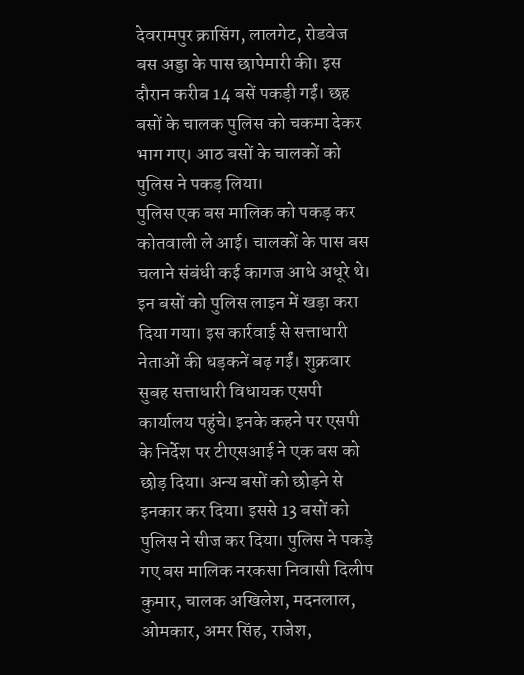देवरामपुर क्रासिंग, लालगेट, रोडवेज बस अड्डा के पास छापेमारी की। इस दौरान करीब 14 बसें पकड़ी गईं। छह बसों के चालक पुलिस को चकमा देकर भाग गए। आठ बसों के चालकों को पुलिस ने पकड़ लिया।
पुलिस एक बस मालिक को पकड़ कर कोतवाली ले आई। चालकों के पास बस चलाने संबंधी कई कागज आधे अधूरे थे। इन बसों को पुलिस लाइन में खड़ा करा दिया गया। इस कार्रवाई से सत्ताधारी नेताओं की धड़कनें बढ़ गईं। शुक्रवार सुबह सत्ताधारी विधायक एसपी कार्यालय पहुंचे। इनके कहने पर एसपी के निर्देश पर टीएसआई ने एक बस को छोड़ दिया। अन्य बसों को छोड़ने से इनकार कर दिया। इससे 13 बसों को पुलिस ने सीज कर दिया। पुलिस ने पकड़े गए बस मालिक नरकसा निवासी दिलीप कुमार, चालक अखिलेश, मदनलाल, ओमकार, अमर सिंह, राजेश,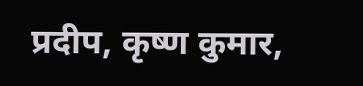प्रदीप, कृष्ण कुमार,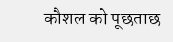कौशल को पूछताछ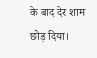के बाद देर शाम छोड़ दिया।